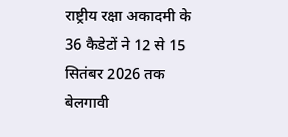राष्ट्रीय रक्षा अकादमी के 36 कैडेटों ने 12 से 15 सितंबर 2026 तक बेलगावी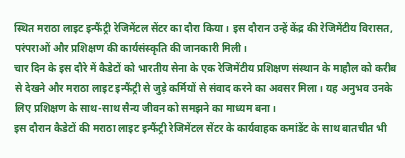स्थित मराठा लाइट इन्फैंट्री रेजिमेंटल सेंटर का दौरा किया। इस दौरान उन्हें केंद्र की रेजिमेंटीय विरासत, परंपराओं और प्रशिक्षण की कार्यसंस्कृति की जानकारी मिली।
चार दिन के इस दौरे में कैडेटों को भारतीय सेना के एक रेजिमेंटीय प्रशिक्षण संस्थान के माहौल को करीब से देखने और मराठा लाइट इन्फैंट्री से जुड़े कर्मियों से संवाद करने का अवसर मिला। यह अनुभव उनके लिए प्रशिक्षण के साथ-साथ सैन्य जीवन को समझने का माध्यम बना।
इस दौरान कैडेटों की मराठा लाइट इन्फैंट्री रेजिमेंटल सेंटर के कार्यवाहक कमांडेंट के साथ बातचीत भी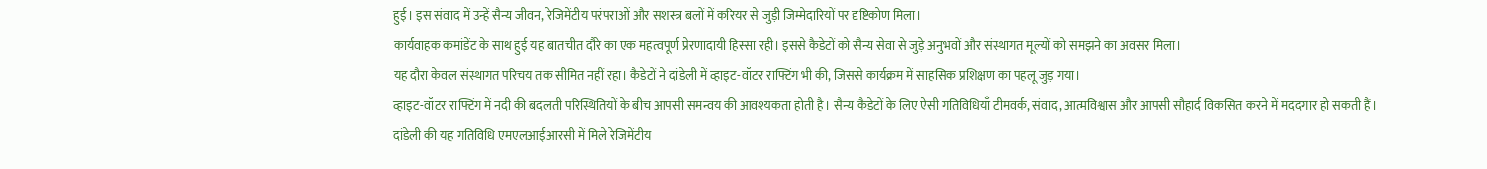हुई। इस संवाद में उन्हें सैन्य जीवन, रेजिमेंटीय परंपराओं और सशस्त्र बलों में करियर से जुड़ी जिम्मेदारियों पर दृष्टिकोण मिला।
कार्यवाहक कमांडेंट के साथ हुई यह बातचीत दौरे का एक महत्वपूर्ण प्रेरणादायी हिस्सा रही। इससे कैडेटों को सैन्य सेवा से जुड़े अनुभवों और संस्थागत मूल्यों को समझने का अवसर मिला।
यह दौरा केवल संस्थागत परिचय तक सीमित नहीं रहा। कैडेटों ने दांडेली में व्हाइट-वॉटर राफ्टिंग भी की, जिससे कार्यक्रम में साहसिक प्रशिक्षण का पहलू जुड़ गया।
व्हाइट-वॉटर राफ्टिंग में नदी की बदलती परिस्थितियों के बीच आपसी समन्वय की आवश्यकता होती है। सैन्य कैडेटों के लिए ऐसी गतिविधियाँ टीमवर्क, संवाद, आत्मविश्वास और आपसी सौहार्द विकसित करने में मददगार हो सकती हैं।
दांडेली की यह गतिविधि एमएलआईआरसी में मिले रेजिमेंटीय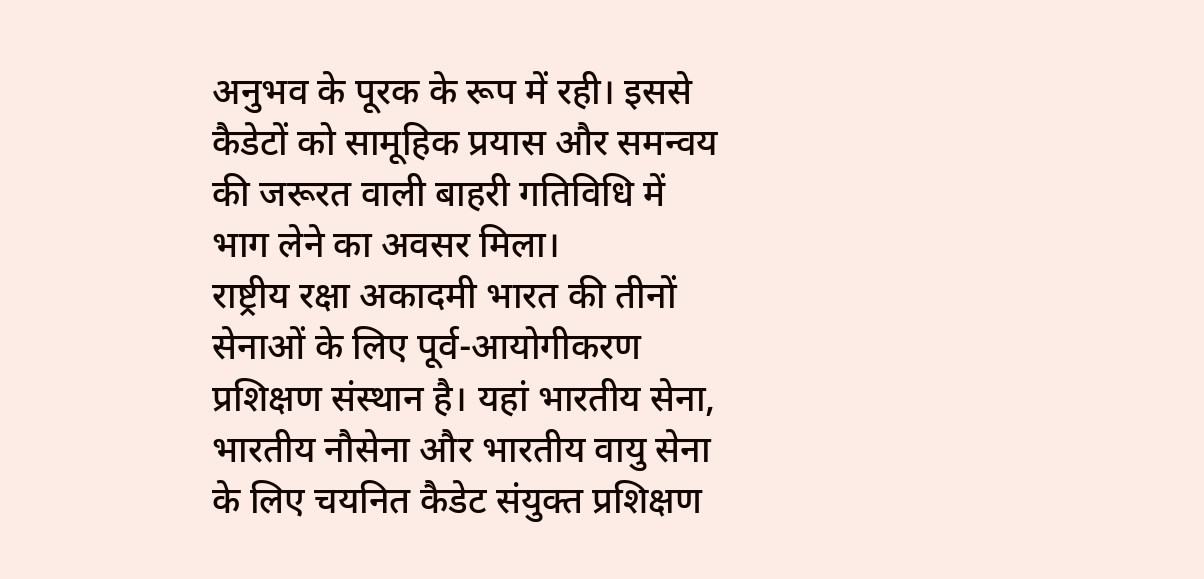अनुभव के पूरक के रूप में रही। इससे कैडेटों को सामूहिक प्रयास और समन्वय की जरूरत वाली बाहरी गतिविधि में भाग लेने का अवसर मिला।
राष्ट्रीय रक्षा अकादमी भारत की तीनों सेनाओं के लिए पूर्व-आयोगीकरण प्रशिक्षण संस्थान है। यहां भारतीय सेना, भारतीय नौसेना और भारतीय वायु सेना के लिए चयनित कैडेट संयुक्त प्रशिक्षण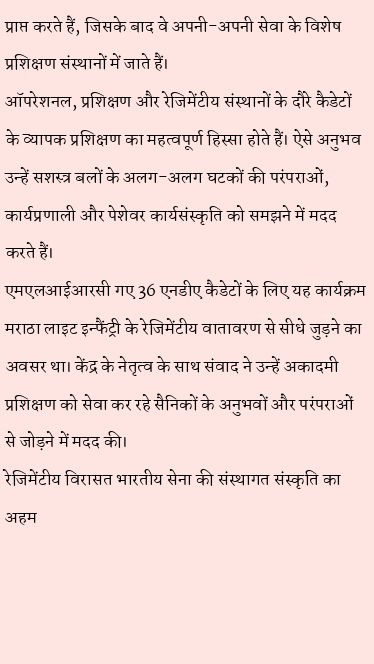प्राप्त करते हैं, जिसके बाद वे अपनी-अपनी सेवा के विशेष प्रशिक्षण संस्थानों में जाते हैं।
ऑपरेशनल, प्रशिक्षण और रेजिमेंटीय संस्थानों के दौरे कैडेटों के व्यापक प्रशिक्षण का महत्वपूर्ण हिस्सा होते हैं। ऐसे अनुभव उन्हें सशस्त्र बलों के अलग-अलग घटकों की परंपराओं, कार्यप्रणाली और पेशेवर कार्यसंस्कृति को समझने में मदद करते हैं।
एमएलआईआरसी गए 36 एनडीए कैडेटों के लिए यह कार्यक्रम मराठा लाइट इन्फैंट्री के रेजिमेंटीय वातावरण से सीधे जुड़ने का अवसर था। केंद्र के नेतृत्व के साथ संवाद ने उन्हें अकादमी प्रशिक्षण को सेवा कर रहे सैनिकों के अनुभवों और परंपराओं से जोड़ने में मदद की।
रेजिमेंटीय विरासत भारतीय सेना की संस्थागत संस्कृति का अहम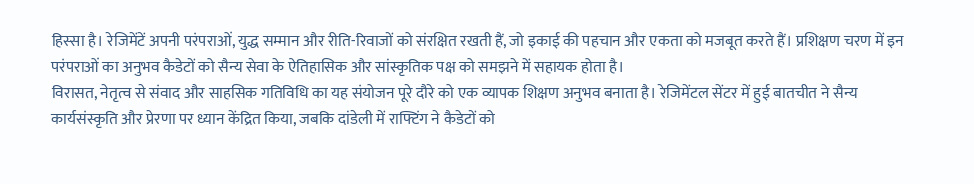हिस्सा है। रेजिमेंटें अपनी परंपराओं, युद्ध सम्मान और रीति-रिवाजों को संरक्षित रखती हैं, जो इकाई की पहचान और एकता को मजबूत करते हैं। प्रशिक्षण चरण में इन परंपराओं का अनुभव कैडेटों को सैन्य सेवा के ऐतिहासिक और सांस्कृतिक पक्ष को समझने में सहायक होता है।
विरासत, नेतृत्व से संवाद और साहसिक गतिविधि का यह संयोजन पूरे दौरे को एक व्यापक शिक्षण अनुभव बनाता है। रेजिमेंटल सेंटर में हुई बातचीत ने सैन्य कार्यसंस्कृति और प्रेरणा पर ध्यान केंद्रित किया, जबकि दांडेली में राफ्टिंग ने कैडेटों को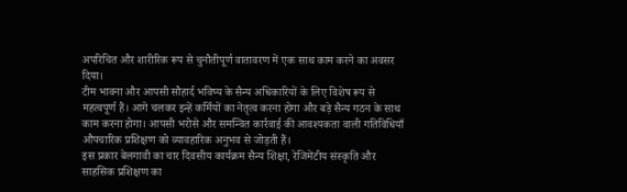अपरिचित और शारीरिक रूप से चुनौतीपूर्ण वातावरण में एक साथ काम करने का अवसर दिया।
टीम भावना और आपसी सौहार्द भविष्य के सैन्य अधिकारियों के लिए विशेष रूप से महत्वपूर्ण हैं। आगे चलकर इन्हें कर्मियों का नेतृत्व करना होगा और बड़े सैन्य गठन के साथ काम करना होगा। आपसी भरोसे और समन्वित कार्रवाई की आवश्यकता वाली गतिविधियाँ औपचारिक प्रशिक्षण को व्यावहारिक अनुभव से जोड़ती हैं।
इस प्रकार बेलगावी का चार दिवसीय कार्यक्रम सैन्य शिक्षा, रेजिमेंटीय संस्कृति और साहसिक प्रशिक्षण का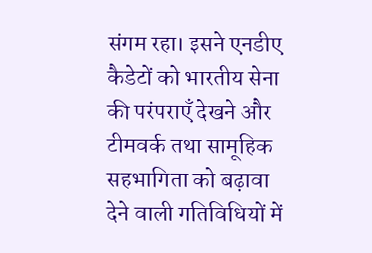संगम रहा। इसने एनडीए कैडेटों को भारतीय सेना की परंपराएँ देखने और टीमवर्क तथा सामूहिक सहभागिता को बढ़ावा देने वाली गतिविधियों में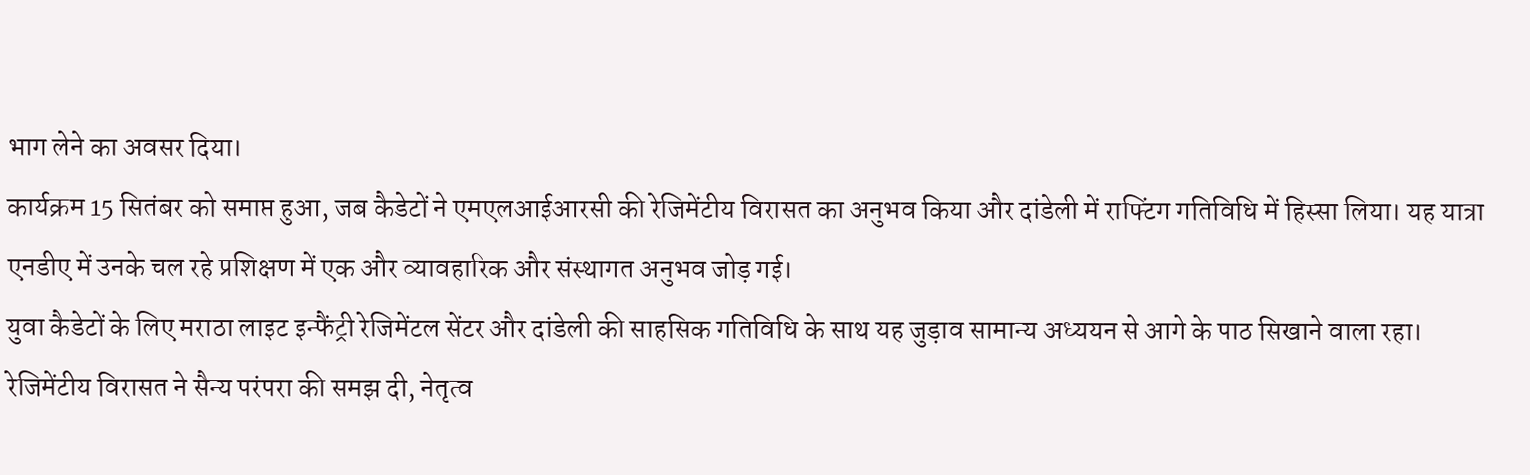भाग लेने का अवसर दिया।
कार्यक्रम 15 सितंबर को समाप्त हुआ, जब कैडेटों ने एमएलआईआरसी की रेजिमेंटीय विरासत का अनुभव किया और दांडेली में राफ्टिंग गतिविधि में हिस्सा लिया। यह यात्रा एनडीए में उनके चल रहे प्रशिक्षण में एक और व्यावहारिक और संस्थागत अनुभव जोड़ गई।
युवा कैडेटों के लिए मराठा लाइट इन्फैंट्री रेजिमेंटल सेंटर और दांडेली की साहसिक गतिविधि के साथ यह जुड़ाव सामान्य अध्ययन से आगे के पाठ सिखाने वाला रहा। रेजिमेंटीय विरासत ने सैन्य परंपरा की समझ दी, नेतृत्व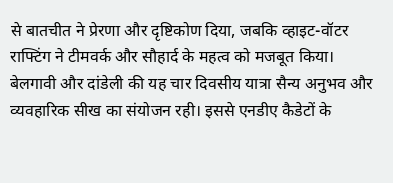से बातचीत ने प्रेरणा और दृष्टिकोण दिया, जबकि व्हाइट-वॉटर राफ्टिंग ने टीमवर्क और सौहार्द के महत्व को मजबूत किया।
बेलगावी और दांडेली की यह चार दिवसीय यात्रा सैन्य अनुभव और व्यवहारिक सीख का संयोजन रही। इससे एनडीए कैडेटों के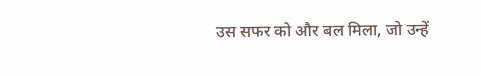उस सफर को और बल मिला, जो उन्हें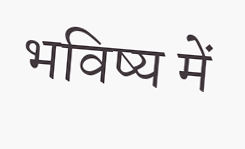भविष्य में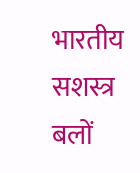भारतीय सशस्त्र बलों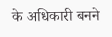के अधिकारी बनने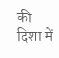की दिशा में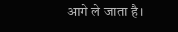आगे ले जाता है।